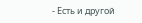- Есть и другой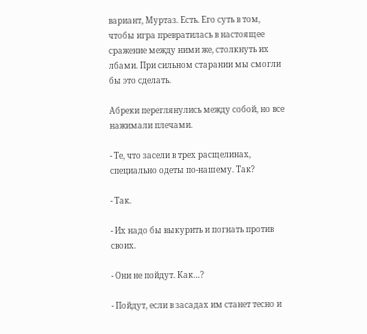вариант, Муртаз. Есть. Его суть в том, чтобы игра превратилась в настоящее сражение между ними же, столкнуть их лбами. При сильном старании мы смогли бы это сделать.

Абреки переглянулись между собой, но все нажимали плечами.

- Те, что засели в трех расщелинах, специально одеты по-нашему. Так?

- Так.

- Их надо бы выкурить и погнать против своих.

- Они не пойдут. Как…?

- Пойдут, если в засадах им станет тесно и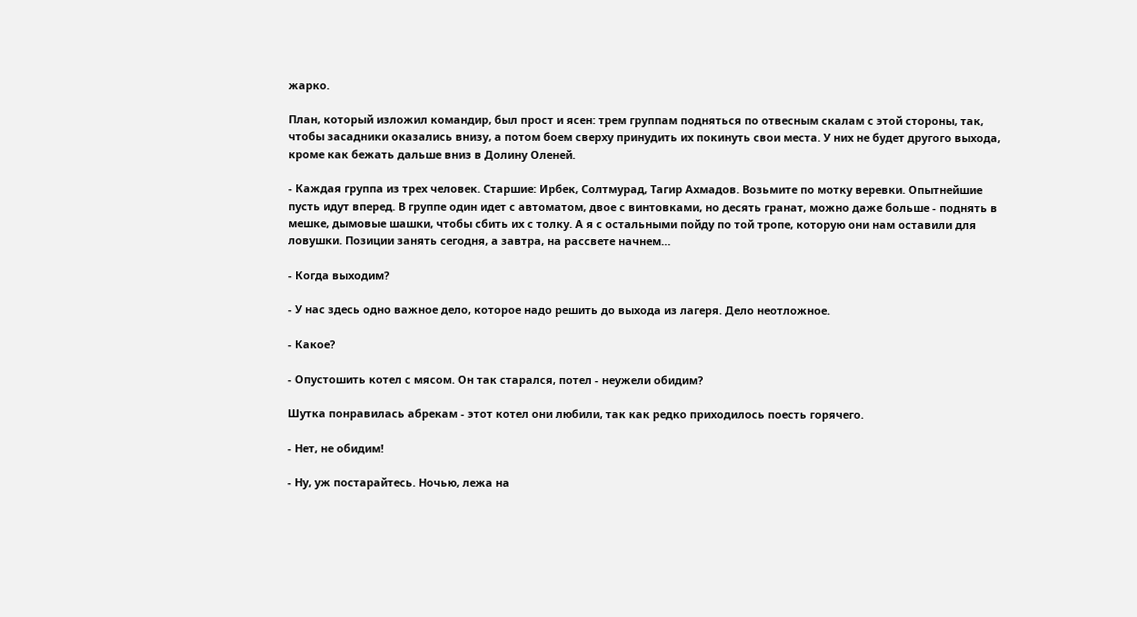жарко.

План, который изложил командир, был прост и ясен: трем группам подняться по отвесным скалам с этой стороны, так, чтобы засадники оказались внизу, а потом боем сверху принудить их покинуть свои места. У них не будет другого выхода, кроме как бежать дальше вниз в Долину Оленей.

- Каждая группа из трех человек. Старшие: Ирбек, Солтмурад, Тагир Ахмадов. Возьмите по мотку веревки. Опытнейшие пусть идут вперед. В группе один идет с автоматом, двое с винтовками, но десять гранат, можно даже больше - поднять в мешке, дымовые шашки, чтобы сбить их с толку. А я с остальными пойду по той тропе, которую они нам оставили для ловушки. Позиции занять сегодня, а завтра, на рассвете начнем…

- Когда выходим?

- У нас здесь одно важное дело, которое надо решить до выхода из лагеря. Дело неотложное.

- Какое?

- Опустошить котел с мясом. Он так старался, потел - неужели обидим?

Шутка понравилась абрекам - этот котел они любили, так как редко приходилось поесть горячего.

- Нет, не обидим!

- Ну, уж постарайтесь. Ночью, лежа на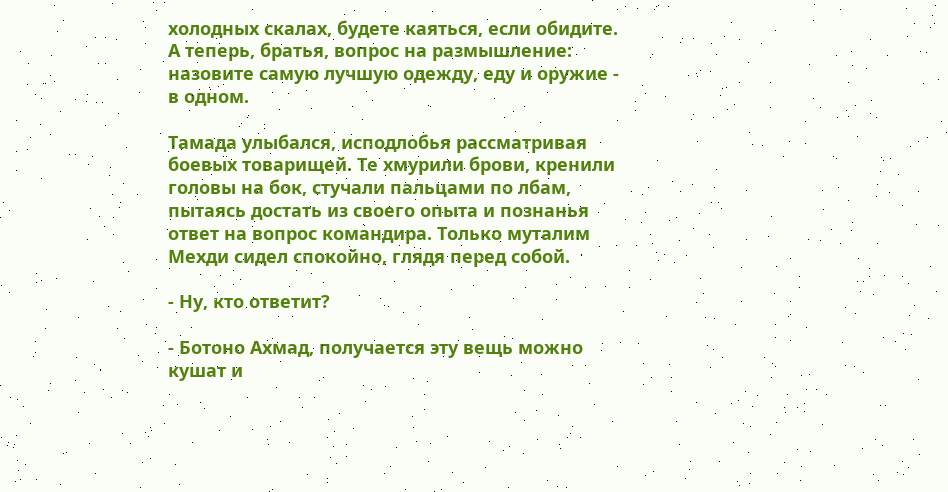холодных скалах, будете каяться, если обидите. А теперь, братья, вопрос на размышление: назовите самую лучшую одежду, еду и оружие - в одном.

Тамада улыбался, исподлобья рассматривая боевых товарищей. Те хмурили брови, кренили головы на бок, стучали пальцами по лбам, пытаясь достать из своего опыта и познанья ответ на вопрос командира. Только муталим Мехди сидел спокойно, глядя перед собой.

- Ну, кто ответит?

- Ботоно Ахмад, получается эту вещь можно кушат и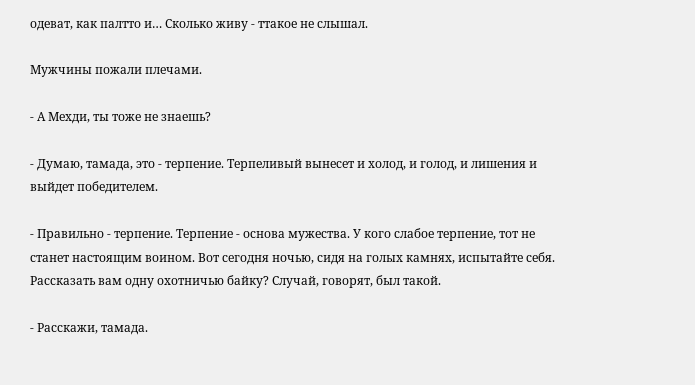одеват, как палтто и… Сколько живу - ттакое не слышал.

Мужчины пожали плечами.

- А Мехди, ты тоже не знаешь?

- Думаю, тамада, это - терпение. Терпеливый вынесет и холод, и голод, и лишения и выйдет победителем.

- Правильно - терпение. Терпение - основа мужества. У кого слабое терпение, тот не станет настоящим воином. Вот сегодня ночью, сидя на голых камнях, испытайте себя. Рассказать вам одну охотничью байку? Случай, говорят, был такой.

- Расскажи, тамада.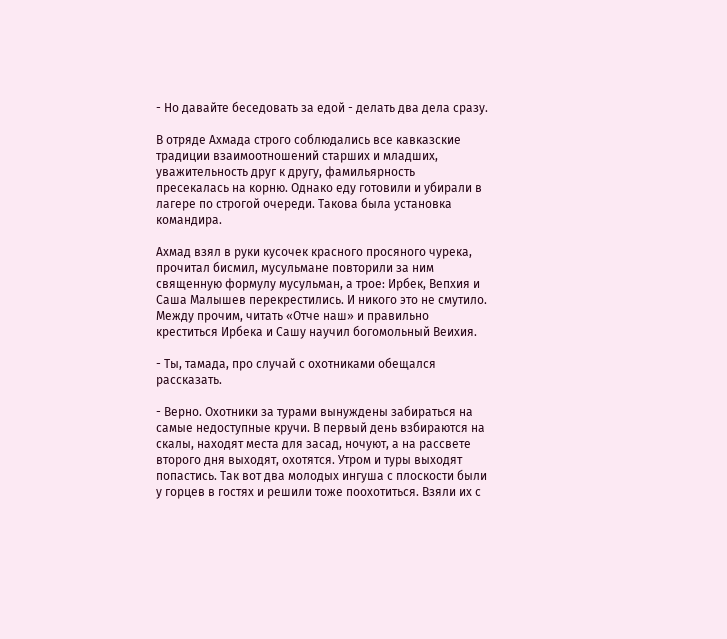- Но давайте беседовать за едой - делать два дела сразу.

В отряде Ахмада строго соблюдались все кавказские традиции взаимоотношений старших и младших, уважительность друг к другу, фамильярность пресекалась на корню. Однако еду готовили и убирали в лагере по строгой очереди. Такова была установка командира.

Ахмад взял в руки кусочек красного просяного чурека, прочитал бисмил, мусульмане повторили за ним священную формулу мусульман, а трое: Ирбек, Вепхия и Саша Малышев перекрестились. И никого это не смутило. Между прочим, читать «Отче наш» и правильно креститься Ирбека и Сашу научил богомольный Веихия.

- Ты, тамада, про случай с охотниками обещался рассказать.

- Верно. Охотники за турами вынуждены забираться на самые недоступные кручи. В первый день взбираются на скалы, находят места для засад, ночуют, а на рассвете второго дня выходят, охотятся. Утром и туры выходят попастись. Так вот два молодых ингуша с плоскости были у горцев в гостях и решили тоже поохотиться. Взяли их с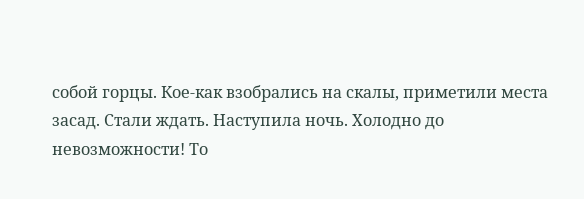собой горцы. Кое-как взобрались на скалы, приметили места засад. Стали ждать. Наступила ночь. Холодно до невозможности! То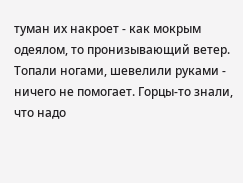туман их накроет - как мокрым одеялом, то пронизывающий ветер. Топали ногами, шевелили руками - ничего не помогает. Горцы-то знали, что надо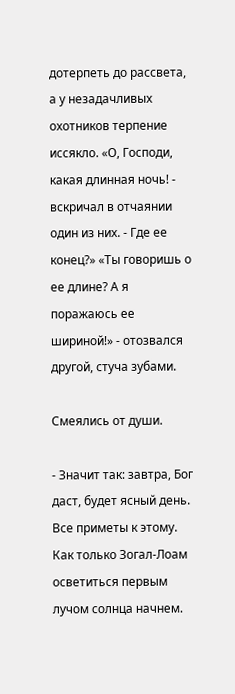дотерпеть до рассвета, а у незадачливых охотников терпение иссякло. «О, Господи, какая длинная ночь! - вскричал в отчаянии один из них. - Где ее конец?» «Ты говоришь о ее длине? А я поражаюсь ее шириной!» - отозвался другой, стуча зубами.

Смеялись от души.

- Значит так: завтра, Бог даст, будет ясный день. Все приметы к этому. Как только Зогал-Лоам осветиться первым лучом солнца начнем.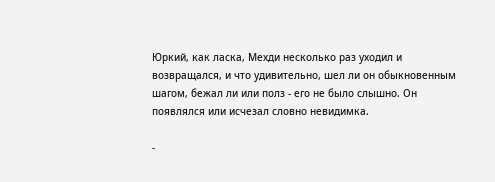Юркий, как ласка, Мехди несколько раз уходил и возвращался, и что удивительно, шел ли он обыкновенным шагом, бежал ли или полз - его не было слышно. Он появлялся или исчезал словно невидимка.

-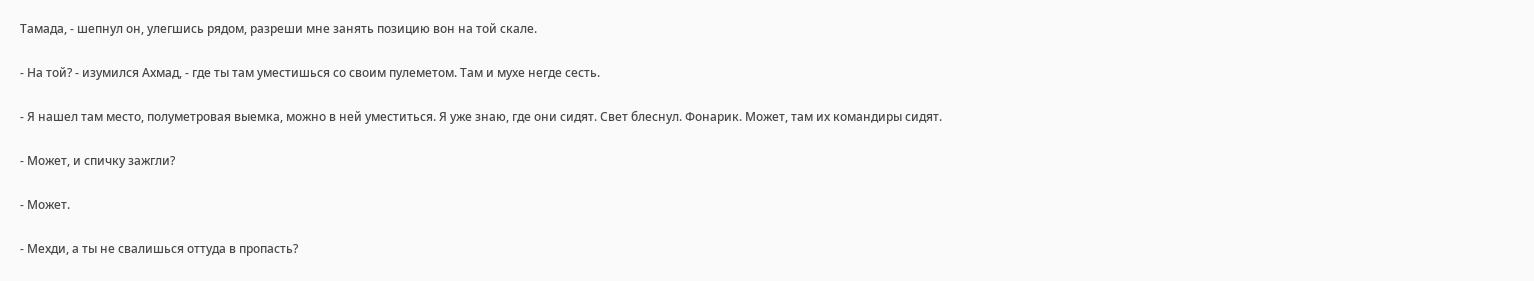Тамада, - шепнул он, улегшись рядом, разреши мне занять позицию вон на той скале.

- На той? - изумился Ахмад, - где ты там уместишься со своим пулеметом. Там и мухе негде сесть.

- Я нашел там место, полуметровая выемка, можно в ней уместиться. Я уже знаю, где они сидят. Свет блеснул. Фонарик. Может, там их командиры сидят.

- Может, и спичку зажгли?

- Может.

- Мехди, а ты не свалишься оттуда в пропасть?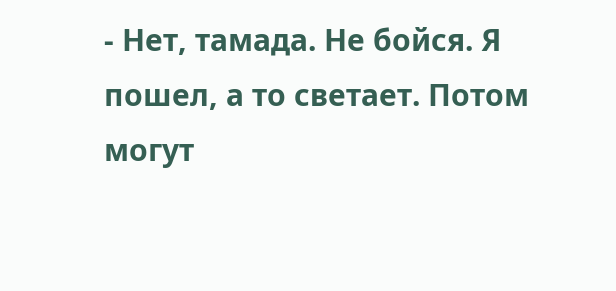- Нет, тамада. Не бойся. Я пошел, а то светает. Потом могут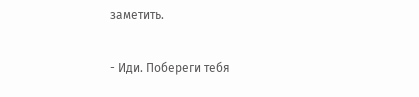заметить.

- Иди. Побереги тебя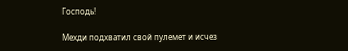Господь!

Мехди подхватил свой пулемет и исчез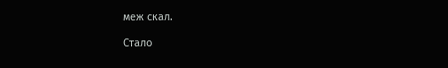меж скал.

Стало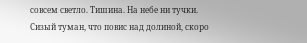совсем светло. Тишина. На небе ни тучки. Сизый туман, что повис над долиной, скоро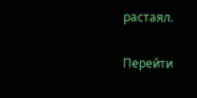растаял.

Перейти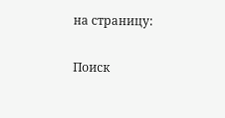на страницу:

Поиск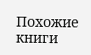Похожие книги